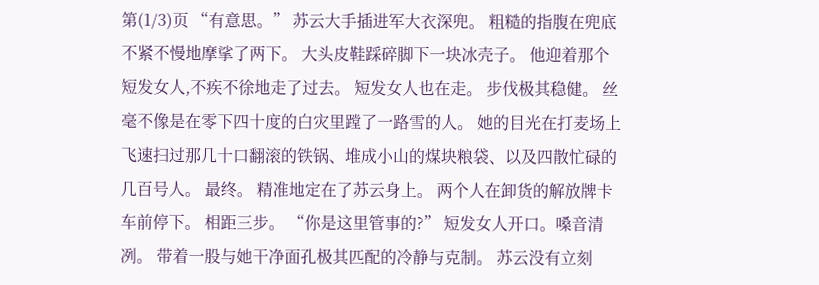第(1/3)页 “有意思。” 苏云大手插进军大衣深兜。 粗糙的指腹在兜底不紧不慢地摩挲了两下。 大头皮鞋踩碎脚下一块冰壳子。 他迎着那个短发女人,不疾不徐地走了过去。 短发女人也在走。 步伐极其稳健。 丝毫不像是在零下四十度的白灾里蹚了一路雪的人。 她的目光在打麦场上飞速扫过那几十口翻滚的铁锅、堆成小山的煤块粮袋、以及四散忙碌的几百号人。 最终。 精准地定在了苏云身上。 两个人在卸货的解放牌卡车前停下。 相距三步。 “你是这里管事的?” 短发女人开口。嗓音清冽。 带着一股与她干净面孔极其匹配的冷静与克制。 苏云没有立刻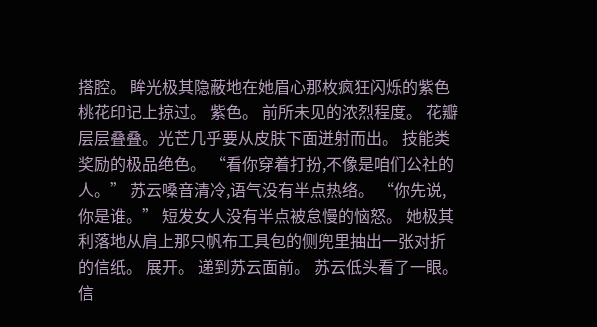搭腔。 眸光极其隐蔽地在她眉心那枚疯狂闪烁的紫色桃花印记上掠过。 紫色。 前所未见的浓烈程度。 花瓣层层叠叠。光芒几乎要从皮肤下面迸射而出。 技能类奖励的极品绝色。 “看你穿着打扮,不像是咱们公社的人。” 苏云嗓音清冷,语气没有半点热络。 “你先说,你是谁。” 短发女人没有半点被怠慢的恼怒。 她极其利落地从肩上那只帆布工具包的侧兜里抽出一张对折的信纸。 展开。 递到苏云面前。 苏云低头看了一眼。 信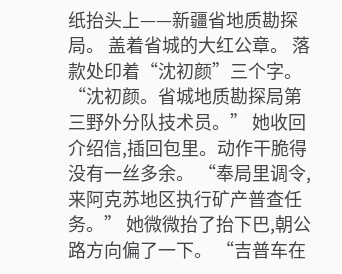纸抬头上——新疆省地质勘探局。 盖着省城的大红公章。 落款处印着“沈初颜”三个字。 “沈初颜。省城地质勘探局第三野外分队技术员。” 她收回介绍信,插回包里。动作干脆得没有一丝多余。 “奉局里调令,来阿克苏地区执行矿产普查任务。” 她微微抬了抬下巴,朝公路方向偏了一下。 “吉普车在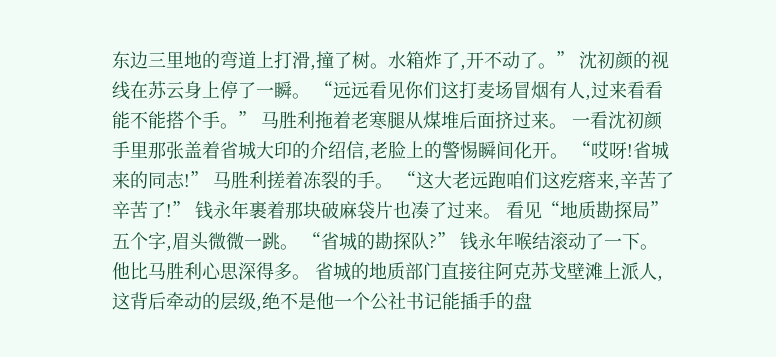东边三里地的弯道上打滑,撞了树。水箱炸了,开不动了。” 沈初颜的视线在苏云身上停了一瞬。 “远远看见你们这打麦场冒烟有人,过来看看能不能搭个手。” 马胜利拖着老寒腿从煤堆后面挤过来。 一看沈初颜手里那张盖着省城大印的介绍信,老脸上的警惕瞬间化开。 “哎呀!省城来的同志!” 马胜利搓着冻裂的手。 “这大老远跑咱们这疙瘩来,辛苦了辛苦了!” 钱永年裹着那块破麻袋片也凑了过来。 看见“地质勘探局”五个字,眉头微微一跳。 “省城的勘探队?” 钱永年喉结滚动了一下。 他比马胜利心思深得多。 省城的地质部门直接往阿克苏戈壁滩上派人,这背后牵动的层级,绝不是他一个公社书记能插手的盘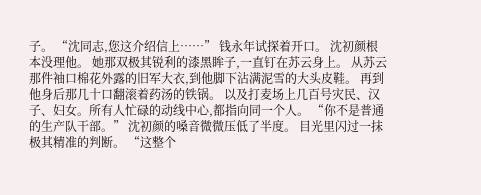子。 “沈同志,您这介绍信上……” 钱永年试探着开口。 沈初颜根本没理他。 她那双极其锐利的漆黑眸子,一直钉在苏云身上。 从苏云那件袖口棉花外露的旧军大衣,到他脚下沾满泥雪的大头皮鞋。 再到他身后那几十口翻滚着药汤的铁锅。 以及打麦场上几百号灾民、汉子、妇女。所有人忙碌的动线中心,都指向同一个人。 “你不是普通的生产队干部。” 沈初颜的嗓音微微压低了半度。 目光里闪过一抹极其精准的判断。 “这整个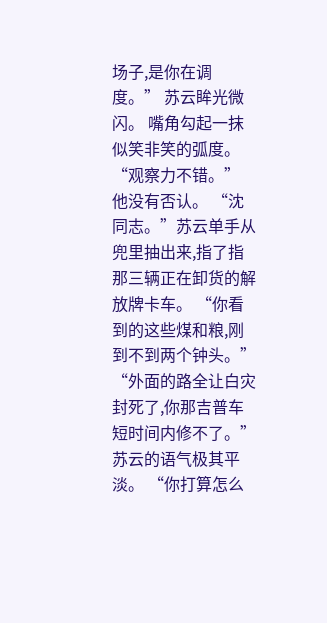场子,是你在调度。” 苏云眸光微闪。 嘴角勾起一抹似笑非笑的弧度。 “观察力不错。” 他没有否认。 “沈同志。”苏云单手从兜里抽出来,指了指那三辆正在卸货的解放牌卡车。 “你看到的这些煤和粮,刚到不到两个钟头。” “外面的路全让白灾封死了,你那吉普车短时间内修不了。” 苏云的语气极其平淡。 “你打算怎么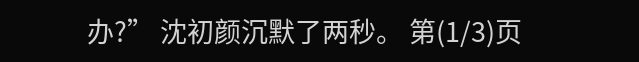办?” 沈初颜沉默了两秒。 第(1/3)页